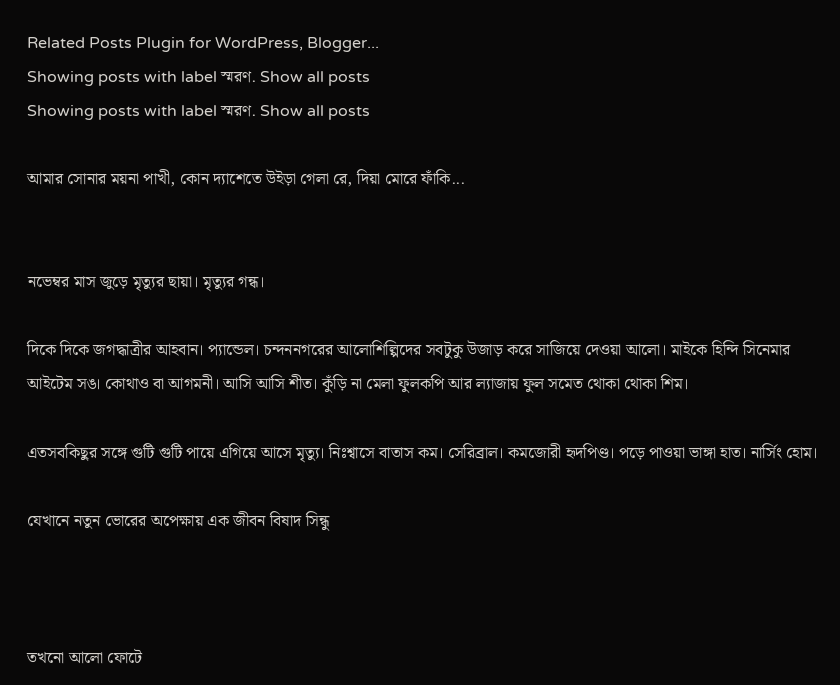Related Posts Plugin for WordPress, Blogger...
Showing posts with label স্মরণ. Show all posts
Showing posts with label স্মরণ. Show all posts

আমার সোনার ময়না পাখী, কোন দ্যাশেতে উইড়া গেলা রে, দিয়া মোরে ফাঁকি...


নভেম্বর মাস জুড়ে মৃত্যুর ছায়া। মৃত্যুর গন্ধ।

দিকে দিকে জগদ্ধাত্রীর আহবান। প্যান্ডেল। চন্দননগরের আলোশিল্পিদের সবটুকু উজাড় করে সাজিয়ে দেওয়া আলো। মাইকে হিন্দি সিনেমার আইটেম সঙ। কোথাও বা আগমনী। আসি আসি শীত। কুঁড়ি না মেলা ফুলকপি আর ল্যাজায় ফুল সমেত থোকা থোকা শিম।

এতসবকিছুর সঙ্গে গুটি গুটি পায়ে এগিয়ে আসে মৃত্যু। নিঃশ্বাসে বাতাস কম। সেরিব্রাল। কমজোরী হৃদপিণ্ড। পড়ে পাওয়া ভাঙ্গা হাত। নার্সিং হোম।

যেখানে নতুন ভোরের অপেক্ষায় এক জীবন বিষাদ সিন্ধু



তখনো আলো ফোটে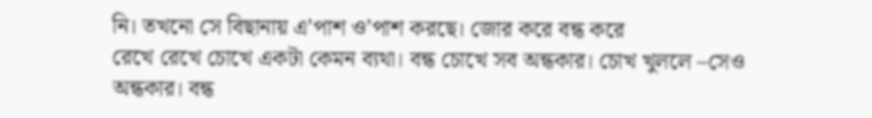নি। তখনো সে বিছানায় এ’পাশ ও’পাশ করছে। জোর করে বন্ধ করে
রেখে রেখে চোখে একটা কেমন ব্যথা। বন্ধ চোখে সব অন্ধকার। চোখ খুললে –সেও
অন্ধকার। বন্ধ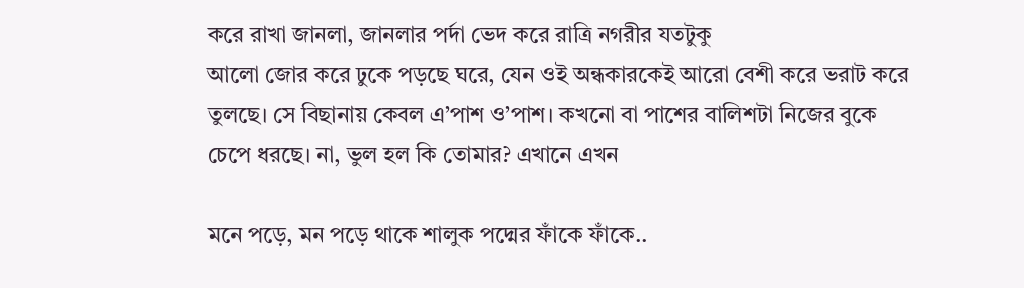করে রাখা জানলা, জানলার পর্দা ভেদ করে রাত্রি নগরীর যতটুকু
আলো জোর করে ঢুকে পড়ছে ঘরে, যেন ওই অন্ধকারকেই আরো বেশী করে ভরাট করে
তুলছে। সে বিছানায় কেবল এ’পাশ ও’পাশ। কখনো বা পাশের বালিশটা নিজের বুকে
চেপে ধরছে। না, ভুল হল কি তোমার? এখানে এখন

মনে পড়ে, মন পড়ে থাকে শালুক পদ্মের ফাঁকে ফাঁকে..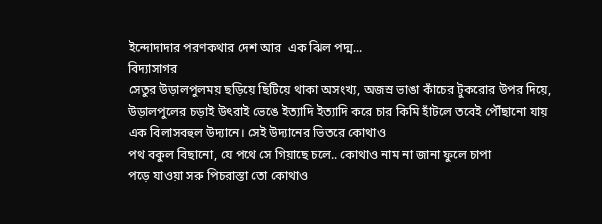ইন্দোদাদার পরণকথার দেশ আর  এক ঝিল পদ্ম...
বিদ্যাসাগর
সেতুর উড়ালপুলময় ছড়িয়ে ছিটিয়ে থাকা অসংখ্য, অজস্র ভাঙা কাঁচের টুকরোর উপর দিয়ে,
উড়ালপুলের চড়াই উৎরাই ভেঙে ইত্যাদি ইত্যাদি করে চার কিমি হাঁটলে তবেই পৌঁছানো যায়
এক বিলাসবহুল উদ্যানে। সেই উদ্যানের ভিতরে কোথাও
পথ বকুল বিছানো, যে পথে সে গিয়াছে চলে.. কোথাও নাম না জানা ফুলে চাপা
পড়ে যাওয়া সরু পিচরাস্তা তো কোথাও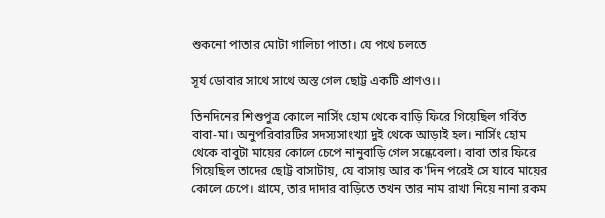শুকনো পাতার মোটা গালিচা পাতা। যে পথে চলতে

সূর্য ডোবার সাথে সাথে অস্ত গেল ছোট্ট একটি প্রাণও।।

তিনদিনের শিশুপুত্র কোলে নার্সিং হোম থেকে বাড়ি ফিরে গিয়েছিল গর্বিত বাবা-মা। অনুপরিবারটির সদস্যসাংখ্যা দুই থেকে আড়াই হল। নার্সিং হোম থেকে বাবুটা মায়ের কোলে চেপে নানুবাড়ি গেল সন্ধেবেলা। বাবা তার ফিরে গিয়েছিল তাদের ছোট্ট বাসাটায়, যে বাসায় আর ক'দিন পরেই সে যাবে মায়ের কোলে চেপে। গ্রামে, তার দাদার বাড়িতে তখন তার নাম রাখা নিয়ে নানা রকম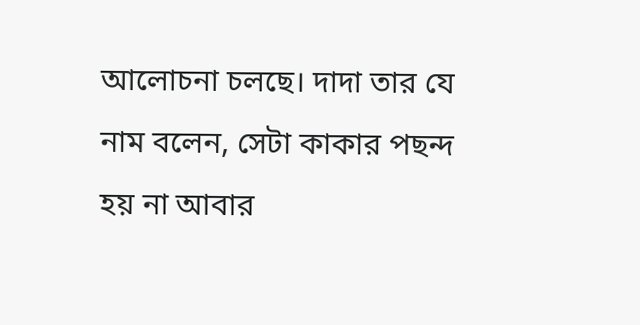আলোচনা চলছে। দাদা তার যে নাম বলেন, সেটা কাকার পছন্দ হয় না আবার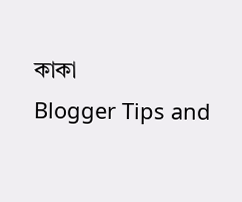কাকা
Blogger Tips and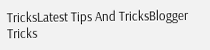TricksLatest Tips And TricksBlogger Tricks